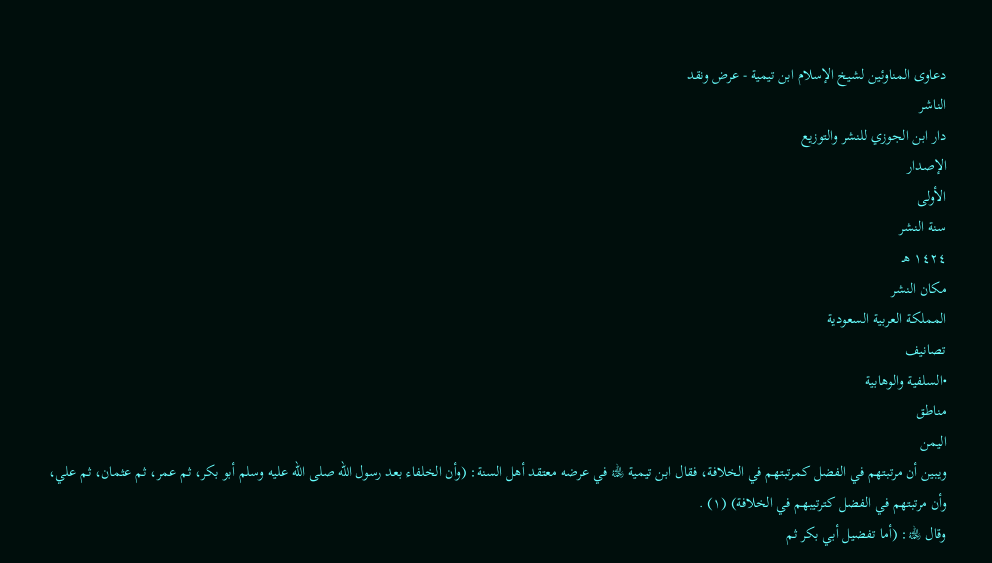دعاوى المناوئين لشيخ الإسلام ابن تيمية - عرض ونقد
الناشر
دار ابن الجوزي للنشر والتوزيع
الإصدار
الأولى
سنة النشر
١٤٢٤ هـ
مكان النشر
المملكة العربية السعودية
تصانيف
•السلفية والوهابية
مناطق
اليمن
ويبين أن مرتبتهم في الفضل كمرتبتهم في الخلافة، فقال ابن تيمية ﵀ في عرضه معتقد أهل السنة: (وأن الخلفاء بعد رسول الله صلى الله عليه وسلم أبو بكر، ثم عمر، ثم عثمان، ثم علي، وأن مرتبتهم في الفضل كترتيبهم في الخلافة) (١) .
وقال ﵀: (أما تفضيل أبي بكر ثم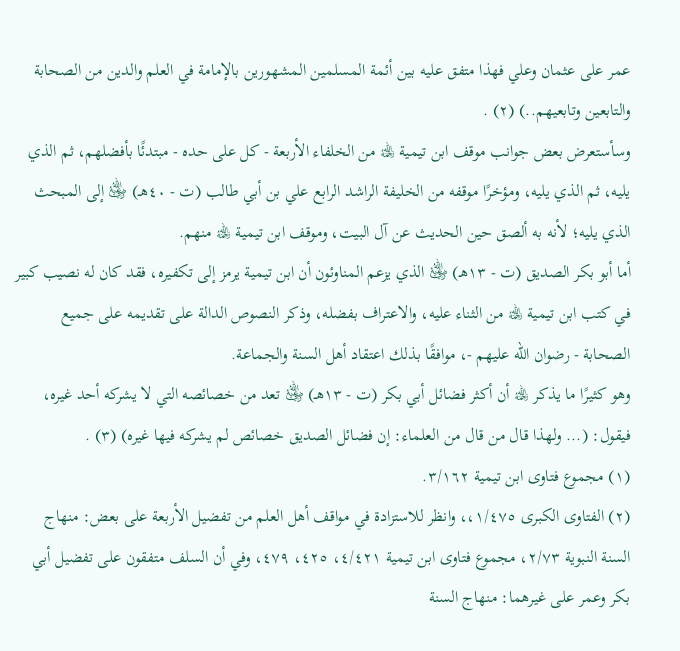عمر على عثمان وعلي فهذا متفق عليه بين أئمة المسلمين المشهورين بالإمامة في العلم والدين من الصحابة والتابعين وتابعيهم..) (٢) .
وسأستعرض بعض جوانب موقف ابن تيمية ﵀ من الخلفاء الأربعة - كل على حده - مبتدئًا بأفضلهم، ثم الذي يليه، ثم الذي يليه، ومؤخرًا موقفه من الخليفة الراشد الرابع علي بن أبي طالب (ت - ٤٠هـ) ﵁ إلى المبحث الذي يليه؛ لأنه به ألصق حين الحديث عن آل البيت، وموقف ابن تيمية ﵀ منهم.
أما أبو بكر الصديق (ت - ١٣هـ) ﵁ الذي يزعم المناوئون أن ابن تيمية يرمز إلى تكفيره، فقد كان له نصيب كبير في كتب ابن تيمية ﵀ من الثناء عليه، والاعتراف بفضله، وذكر النصوص الدالة على تقديمه على جميع الصحابة - رضوان الله عليهم -، موافقًا بذلك اعتقاد أهل السنة والجماعة.
وهو كثيرًا ما يذكر ﵀ أن أكثر فضائل أبي بكر (ت - ١٣هـ) ﵁ تعد من خصائصه التي لا يشركه أحد غيره، فيقول: (... ولهذا قال من قال من العلماء: إن فضائل الصديق خصائص لم يشركه فيها غيره) (٣) .
(١) مجموع فتاوى ابن تيمية ٣/١٦٢.
(٢) الفتاوى الكبرى ١/٤٧٥،، وانظر للاستزادة في مواقف أهل العلم من تفضيل الأربعة على بعض: منهاج السنة النبوية ٢/٧٣، مجموع فتاوى ابن تيمية ٤/٤٢١، ٤٢٥، ٤٧٩، وفي أن السلف متفقون على تفضيل أبي بكر وعمر على غيرهما: منهاج السنة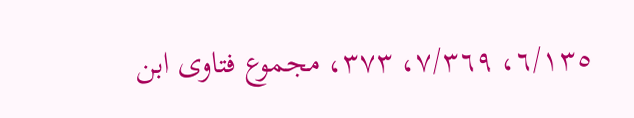٦/١٣٥، ٧/٣٦٩، ٣٧٣، مجموع فتاوى ابن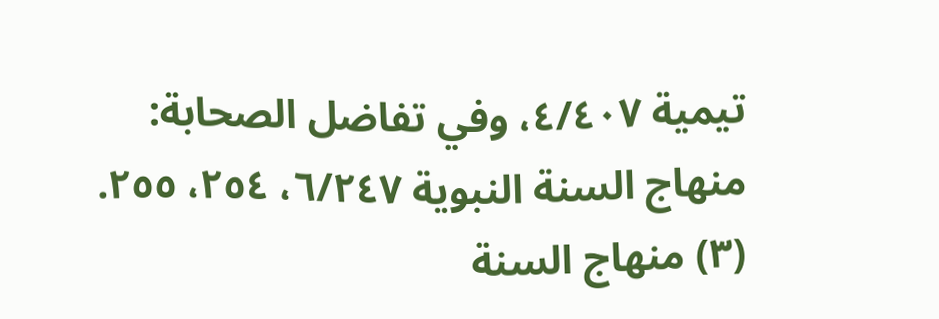تيمية ٤/٤٠٧، وفي تفاضل الصحابة: منهاج السنة النبوية ٦/٢٤٧، ٢٥٤، ٢٥٥.
(٣) منهاج السنة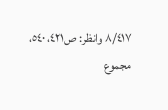٨/٤١٧ وانظر: ص٤٢١، ٥٤٠، مجموع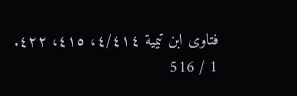فتاوى ابن تيمية ٤/٤١٤، ٤١٥، ٤٢٢.
1 / 516